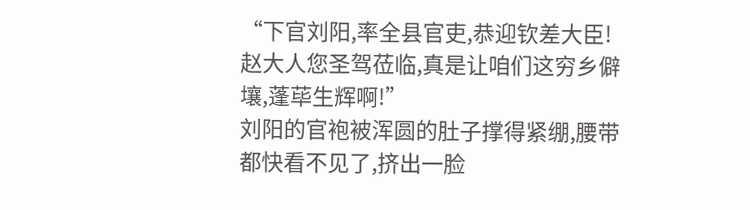“下官刘阳,率全县官吏,恭迎钦差大臣!赵大人您圣驾莅临,真是让咱们这穷乡僻壤,蓬荜生辉啊!”
刘阳的官袍被浑圆的肚子撑得紧绷,腰带都快看不见了,挤出一脸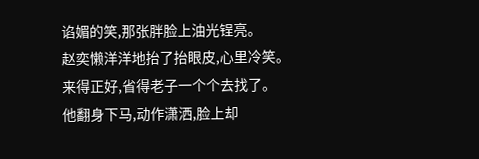谄媚的笑,那张胖脸上油光锃亮。
赵奕懒洋洋地抬了抬眼皮,心里冷笑。
来得正好,省得老子一个个去找了。
他翻身下马,动作潇洒,脸上却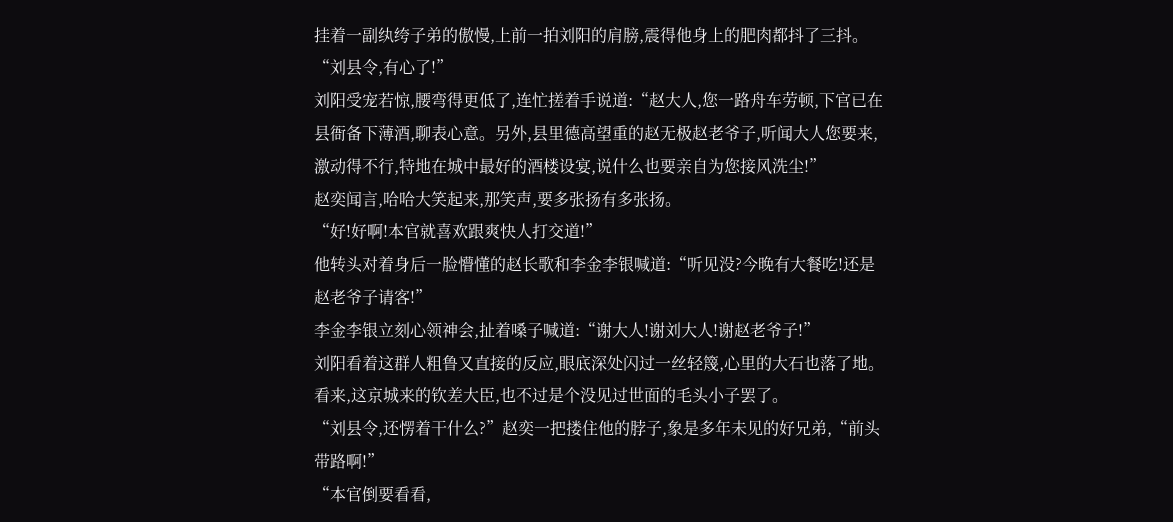挂着一副纨绔子弟的傲慢,上前一拍刘阳的肩膀,震得他身上的肥肉都抖了三抖。
“刘县令,有心了!”
刘阳受宠若惊,腰弯得更低了,连忙搓着手说道:“赵大人,您一路舟车劳顿,下官已在县衙备下薄酒,聊表心意。另外,县里德高望重的赵无极赵老爷子,听闻大人您要来,激动得不行,特地在城中最好的酒楼设宴,说什么也要亲自为您接风洗尘!”
赵奕闻言,哈哈大笑起来,那笑声,要多张扬有多张扬。
“好!好啊!本官就喜欢跟爽快人打交道!”
他转头对着身后一脸懵懂的赵长歌和李金李银喊道:“听见没?今晚有大餐吃!还是赵老爷子请客!”
李金李银立刻心领神会,扯着嗓子喊道:“谢大人!谢刘大人!谢赵老爷子!”
刘阳看着这群人粗鲁又直接的反应,眼底深处闪过一丝轻篾,心里的大石也落了地。
看来,这京城来的钦差大臣,也不过是个没见过世面的毛头小子罢了。
“刘县令,还愣着干什么?”赵奕一把搂住他的脖子,象是多年未见的好兄弟,“前头带路啊!”
“本官倒要看看,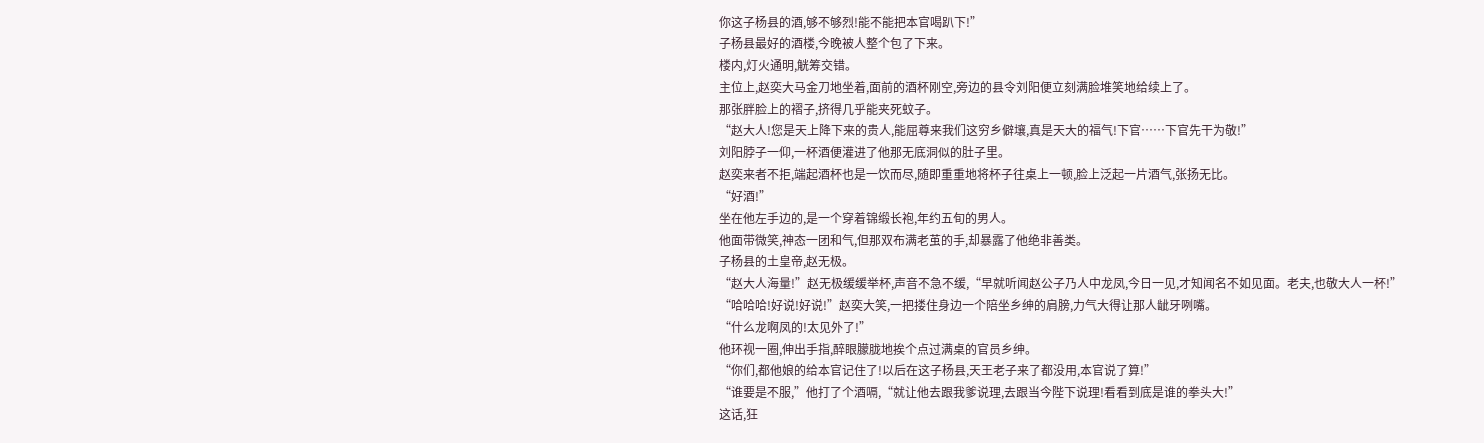你这子杨县的酒,够不够烈!能不能把本官喝趴下!”
子杨县最好的酒楼,今晚被人整个包了下来。
楼内,灯火通明,觥筹交错。
主位上,赵奕大马金刀地坐着,面前的酒杯刚空,旁边的县令刘阳便立刻满脸堆笑地给续上了。
那张胖脸上的褶子,挤得几乎能夹死蚊子。
“赵大人!您是天上降下来的贵人,能屈尊来我们这穷乡僻壤,真是天大的福气!下官……下官先干为敬!”
刘阳脖子一仰,一杯酒便灌进了他那无底洞似的肚子里。
赵奕来者不拒,端起酒杯也是一饮而尽,随即重重地将杯子往桌上一顿,脸上泛起一片酒气,张扬无比。
“好酒!”
坐在他左手边的,是一个穿着锦缎长袍,年约五旬的男人。
他面带微笑,神态一团和气,但那双布满老茧的手,却暴露了他绝非善类。
子杨县的土皇帝,赵无极。
“赵大人海量!”赵无极缓缓举杯,声音不急不缓,“早就听闻赵公子乃人中龙凤,今日一见,才知闻名不如见面。老夫,也敬大人一杯!”
“哈哈哈!好说!好说!”赵奕大笑,一把搂住身边一个陪坐乡绅的肩膀,力气大得让那人龇牙咧嘴。
“什么龙啊凤的!太见外了!”
他环视一圈,伸出手指,醉眼朦胧地挨个点过满桌的官员乡绅。
“你们,都他娘的给本官记住了!以后在这子杨县,天王老子来了都没用,本官说了算!”
“谁要是不服,”他打了个酒嗝,“就让他去跟我爹说理,去跟当今陛下说理!看看到底是谁的拳头大!”
这话,狂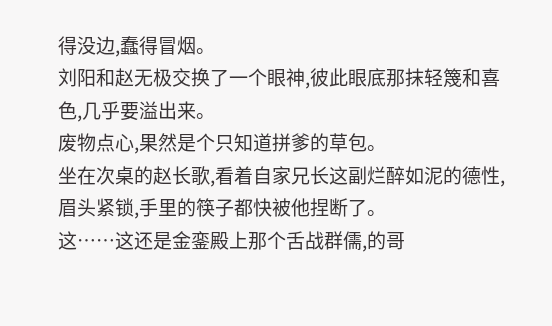得没边,蠢得冒烟。
刘阳和赵无极交换了一个眼神,彼此眼底那抹轻篾和喜色,几乎要溢出来。
废物点心,果然是个只知道拼爹的草包。
坐在次桌的赵长歌,看着自家兄长这副烂醉如泥的德性,眉头紧锁,手里的筷子都快被他捏断了。
这……这还是金銮殿上那个舌战群儒,的哥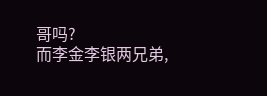哥吗?
而李金李银两兄弟,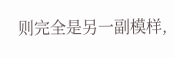则完全是另一副模样,